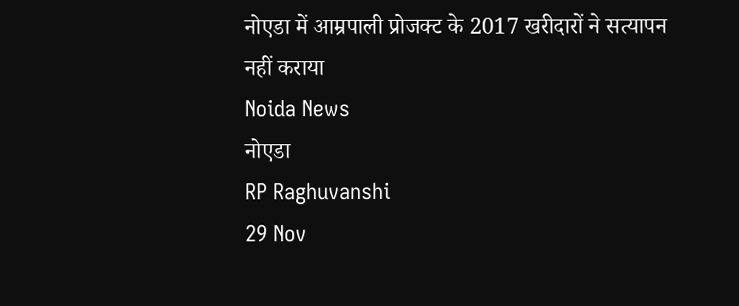नोएडा में आम्रपाली प्रोजक्ट के 2017 खरीदारों ने सत्यापन नहीं कराया
Noida News
नोएडा
RP Raghuvanshi
29 Nov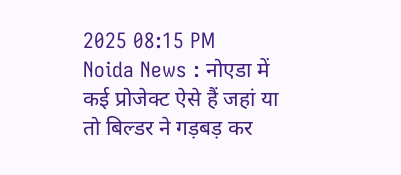2025 08:15 PM
Noida News : नोएडा में कई प्रोजेक्ट ऐसे हैं जहां या तो बिल्डर ने गड़बड़ कर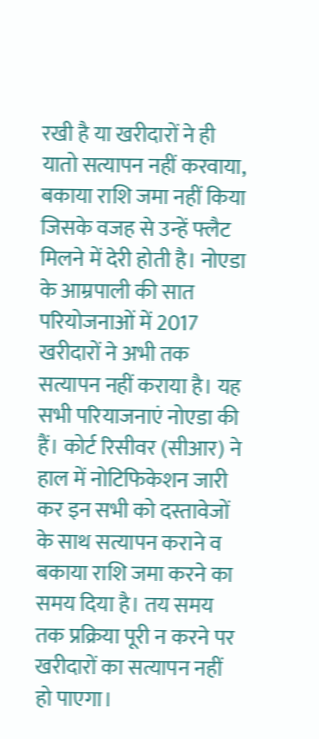रखी है या खरीदारों ने ही यातो सत्यापन नहीं करवाया, बकाया राशि जमा नहीं किया जिसके वजह से उन्हें फ्लैट मिलने में देरी होती है। नोएडा के आम्रपाली की सात परियोजनाओं में 2017 खरीदारों ने अभी तक सत्यापन नहीं कराया है। यह सभी परियाजनाएं नोएडा की हैं। कोर्ट रिसीवर (सीआर) ने हाल में नोटिफिकेशन जारी कर इन सभी को दस्तावेजों के साथ सत्यापन कराने व बकाया राशि जमा करने का समय दिया है। तय समय तक प्रक्रिया पूरी न करने पर खरीदारों का सत्यापन नहीं हो पाएगा।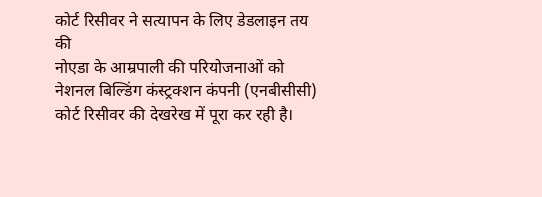कोर्ट रिसीवर ने सत्यापन के लिए डेडलाइन तय की
नोएडा के आम्रपाली की परियोजनाओं को नेशनल बिल्डिंग कंस्ट्रक्शन कंपनी (एनबीसीसी) कोर्ट रिसीवर की देखरेख में पूरा कर रही है।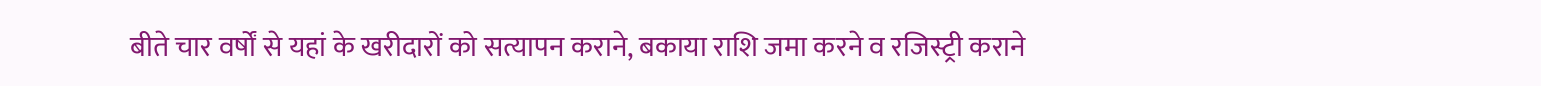बीते चार वर्षों से यहां के खरीदारों को सत्यापन कराने, बकाया राशि जमा करने व रजिस्ट्री कराने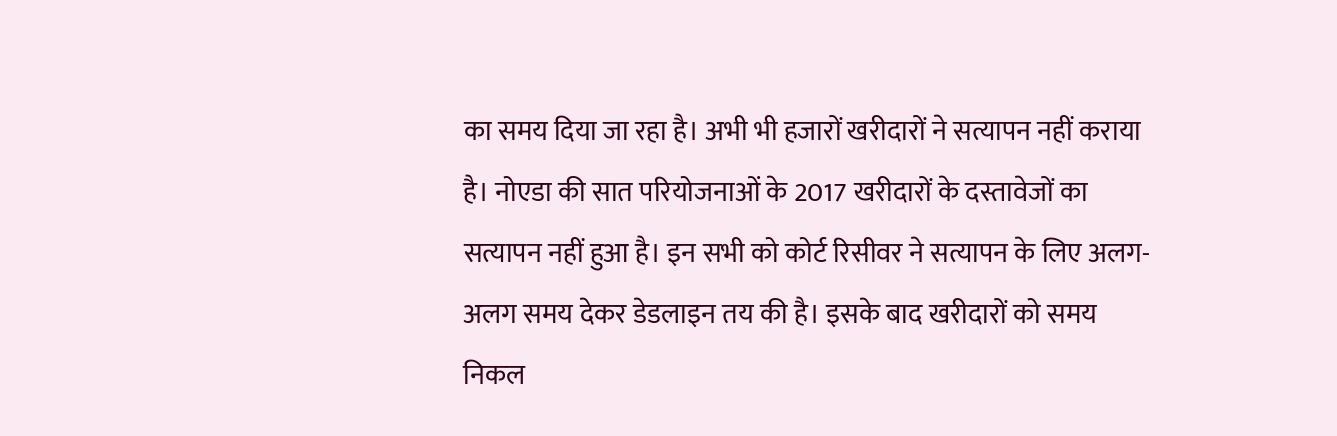का समय दिया जा रहा है। अभी भी हजारों खरीदारों ने सत्यापन नहीं कराया है। नोएडा की सात परियोजनाओं के 2017 खरीदारों के दस्तावेजों का सत्यापन नहीं हुआ है। इन सभी को कोर्ट रिसीवर ने सत्यापन के लिए अलग-अलग समय देकर डेडलाइन तय की है। इसके बाद खरीदारों को समय निकल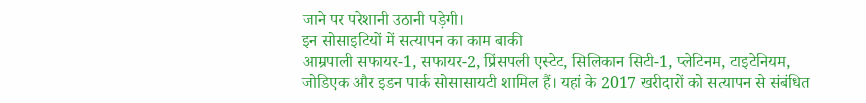जाने पर परेशानी उठानी पड़ेगी।
इन सोसाइटियों में सत्यापन का काम बाकी
आम्रपाली सफायर-1, सफायर-2, प्रिंसपली एस्टेट, सिलिकान सिटी-1, प्लेटिनम, टाइटेनियम, जोडिएक और इडन पार्क सोसासायटी शामिल हैं। यहां के 2017 खरीदारों को सत्यापन से संबंधित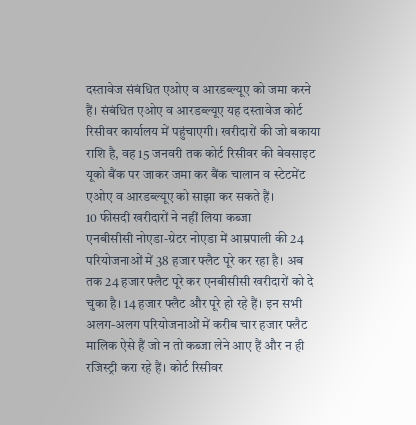दस्तावेज संबंधित एओए व आरडब्ल्यूए को जमा करने हैं। संबंधित एओए व आरडब्ल्यूए यह दस्तावेज कोर्ट रिसीवर कार्यालय में पहुंचाएगी। खरीदारों की जो बकाया राशि है, वह 15 जनवरी तक कोर्ट रिसीवर की बेवसाइट यूको बैंक पर जाकर जमा कर बैंक चालान व स्टेटमेंट एओए व आरडब्ल्यूए को साझा कर सकते हैं।
10 फीसदी खरीदारों ने नहीं लिया कब्जा
एनबीसीसी नोएडा-ग्रेटर नोएडा में आम्रपाली की 24 परियोजनाओं में 38 हजार फ्लैट पूरे कर रहा है। अब तक 24 हजार फ्लैट पूरे कर एनबीसीसी खरीदारों को दे चुका है। 14 हजार फ्लैट और पूरे हो रहे हैं। इन सभी अलग-अलग परियोजनाओं में करीब चार हजार फ्लैट मालिक ऐसे हैं जो न तो कब्जा लेने आए हैं और न ही रजिस्ट्री करा रहे हैं। कोर्ट रिसीवर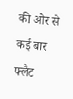की ओर से कई बार फ्लैट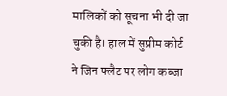मालिकों को सूचना भी दी जा चुकी है। हाल में सुप्रीम कोर्ट ने जिन फ्लैट पर लोग कब्जा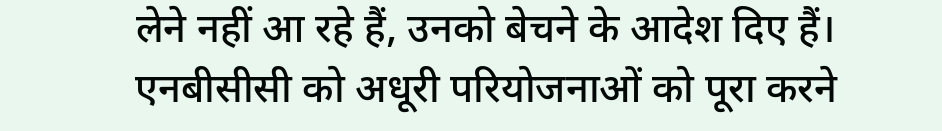लेने नहीं आ रहे हैं, उनको बेचने के आदेश दिए हैं। एनबीसीसी को अधूरी परियोजनाओं को पूरा करने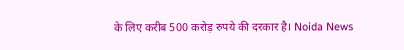के लिए करीब 500 करोड़ रुपये की दरकार है। Noida News